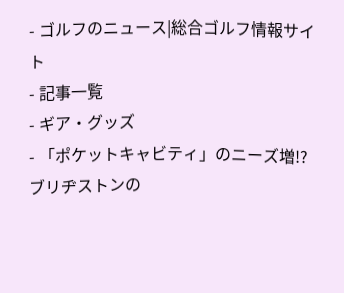- ゴルフのニュース|総合ゴルフ情報サイト
- 記事一覧
- ギア・グッズ
- 「ポケットキャビティ」のニーズ増!? ブリヂストンの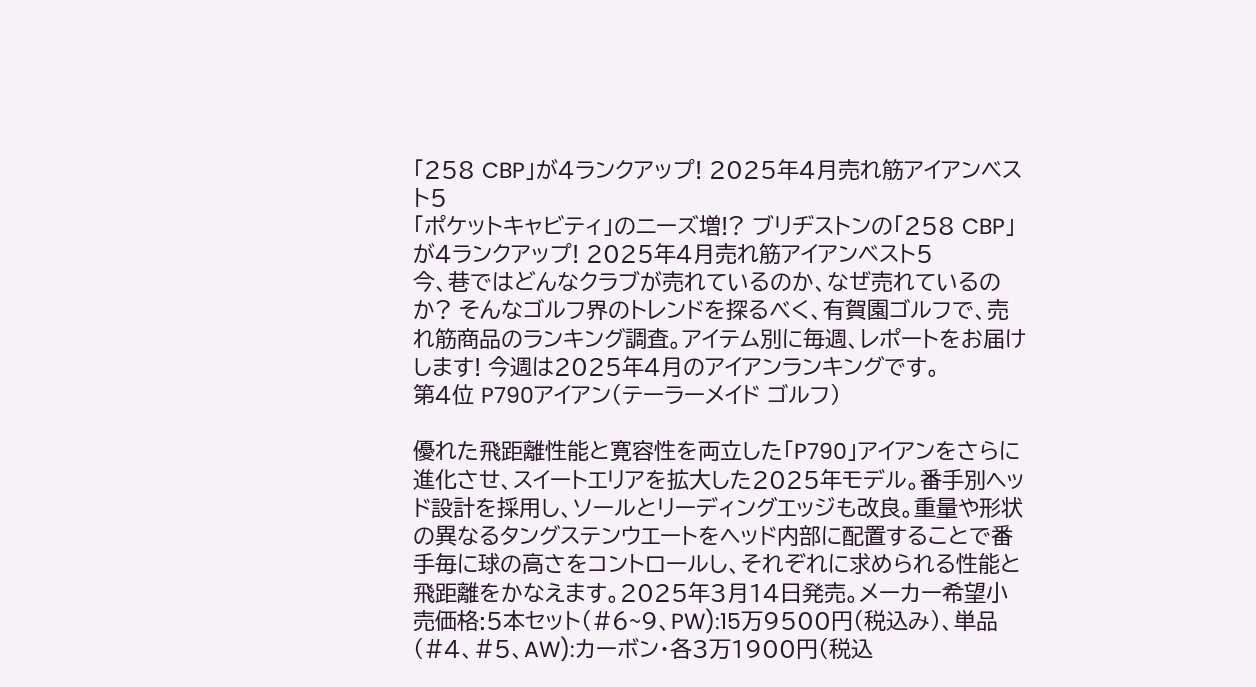「258 CBP」が4ランクアップ! 2025年4月売れ筋アイアンベスト5
「ポケットキャビティ」のニーズ増!? ブリヂストンの「258 CBP」が4ランクアップ! 2025年4月売れ筋アイアンベスト5
今、巷ではどんなクラブが売れているのか、なぜ売れているのか? そんなゴルフ界のトレンドを探るべく、有賀園ゴルフで、売れ筋商品のランキング調査。アイテム別に毎週、レポートをお届けします! 今週は2025年4月のアイアンランキングです。
第4位 P790アイアン(テーラーメイド ゴルフ)

優れた飛距離性能と寛容性を両立した「P790」アイアンをさらに進化させ、スイートエリアを拡大した2025年モデル。番手別ヘッド設計を採用し、ソールとリーディングエッジも改良。重量や形状の異なるタングステンウエートをヘッド内部に配置することで番手毎に球の高さをコントロールし、それぞれに求められる性能と飛距離をかなえます。2025年3月14日発売。メーカー希望小売価格:5本セット(#6~9、PW):15万9500円(税込み)、単品(#4、#5、AW):カーボン・各3万1900円(税込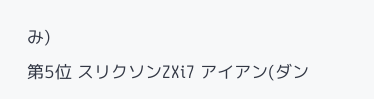み)
第5位 スリクソンZXi7 アイアン(ダン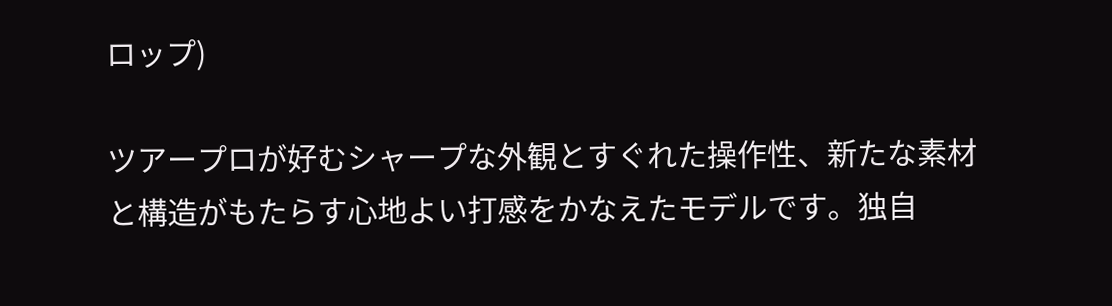ロップ)

ツアープロが好むシャープな外観とすぐれた操作性、新たな素材と構造がもたらす心地よい打感をかなえたモデルです。独自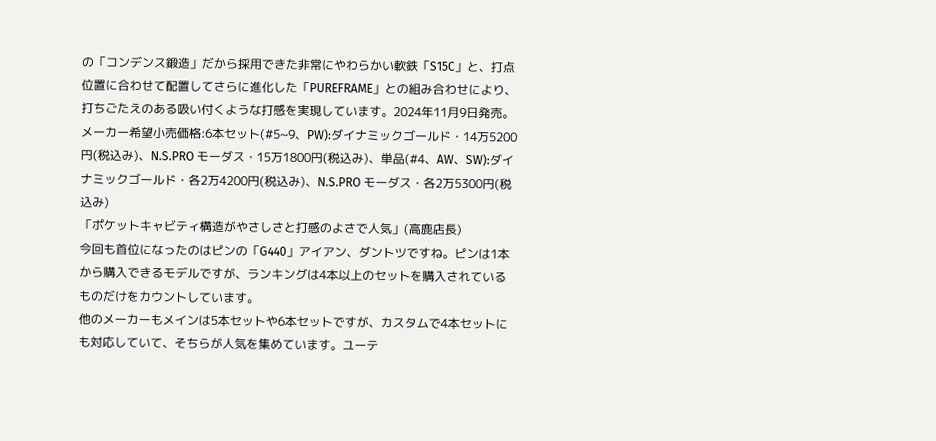の「コンデンス鍛造」だから採用できた非常にやわらかい軟鉄「S15C」と、打点位置に合わせて配置してさらに進化した「PUREFRAME」との組み合わせにより、打ちごたえのある吸い付くような打感を実現しています。2024年11月9日発売。メーカー希望小売価格:6本セット(#5~9、PW):ダイナミックゴールド・14万5200円(税込み)、N.S.PRO モーダス・15万1800円(税込み)、単品(#4、AW、SW):ダイナミックゴールド・各2万4200円(税込み)、N.S.PRO モーダス・各2万5300円(税込み)
「ポケットキャビティ構造がやさしさと打感のよさで人気」(高鹿店長)
今回も首位になったのはピンの「G440」アイアン、ダントツですね。ピンは1本から購入できるモデルですが、ランキングは4本以上のセットを購入されているものだけをカウントしています。
他のメーカーもメインは5本セットや6本セットですが、カスタムで4本セットにも対応していて、そちらが人気を集めています。ユーテ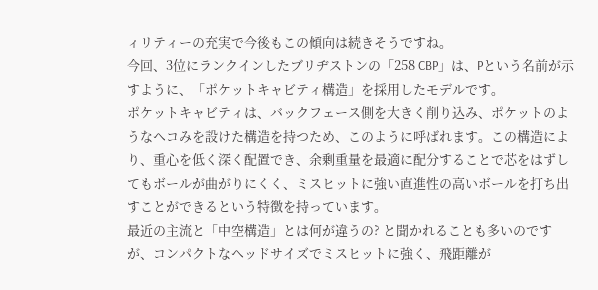ィリティーの充実で今後もこの傾向は続きそうですね。
今回、3位にランクインしたブリヂストンの「258 CBP」は、Pという名前が示すように、「ポケットキャビティ構造」を採用したモデルです。
ポケットキャビティは、バックフェース側を大きく削り込み、ポケットのようなヘコみを設けた構造を持つため、このように呼ばれます。この構造により、重心を低く深く配置でき、余剰重量を最適に配分することで芯をはずしてもボールが曲がりにくく、ミスヒットに強い直進性の高いボールを打ち出すことができるという特徴を持っています。
最近の主流と「中空構造」とは何が違うの? と聞かれることも多いのですが、コンパクトなヘッドサイズでミスヒットに強く、飛距離が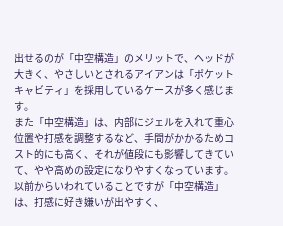出せるのが「中空構造」のメリットで、ヘッドが大きく、やさしいとされるアイアンは「ポケットキャビティ」を採用しているケースが多く感じます。
また「中空構造」は、内部にジェルを入れて重心位置や打感を調整するなど、手間がかかるためコスト的にも高く、それが値段にも影響してきていて、やや高めの設定になりやすくなっています。
以前からいわれていることですが「中空構造」は、打感に好き嫌いが出やすく、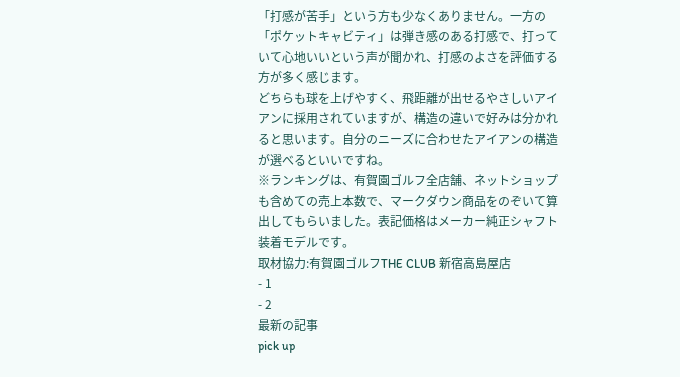「打感が苦手」という方も少なくありません。一方の「ポケットキャビティ」は弾き感のある打感で、打っていて心地いいという声が聞かれ、打感のよさを評価する方が多く感じます。
どちらも球を上げやすく、飛距離が出せるやさしいアイアンに採用されていますが、構造の違いで好みは分かれると思います。自分のニーズに合わせたアイアンの構造が選べるといいですね。
※ランキングは、有賀園ゴルフ全店舗、ネットショップも含めての売上本数で、マークダウン商品をのぞいて算出してもらいました。表記価格はメーカー純正シャフト装着モデルです。
取材協力:有賀園ゴルフTHE CLUB 新宿高島屋店
- 1
- 2
最新の記事
pick up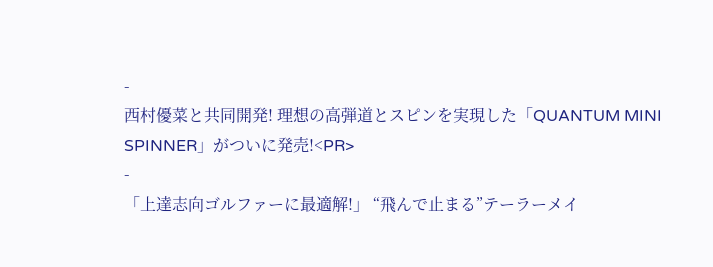-
西村優菜と共同開発! 理想の高弾道とスピンを実現した「QUANTUM MINI SPINNER」がついに発売!<PR>
-
「上達志向ゴルファーに最適解!」 “飛んで止まる”テーラーメイ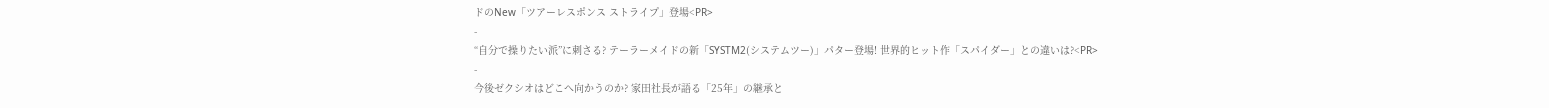ドのNew「ツアーレスポンス ストライプ」登場<PR>
-
“自分で操りたい派”に刺さる? テーラーメイドの新「SYSTM2(システムツー)」パター登場! 世界的ヒット作「スパイダー」との違いは?<PR>
-
今後ゼクシオはどこへ向かうのか? 家田社長が語る「25年」の継承と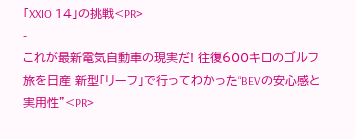「XXIO 14」の挑戦<PR>
-
これが最新電気自動車の現実だ! 往復600キロのゴルフ旅を日産 新型「リーフ」で行ってわかった“BEVの安心感と実用性”<PR>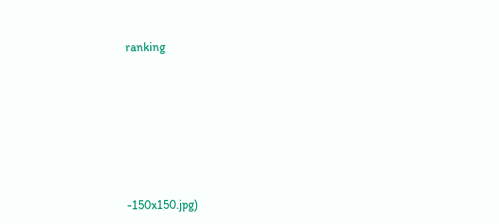ranking








-150x150.jpg)